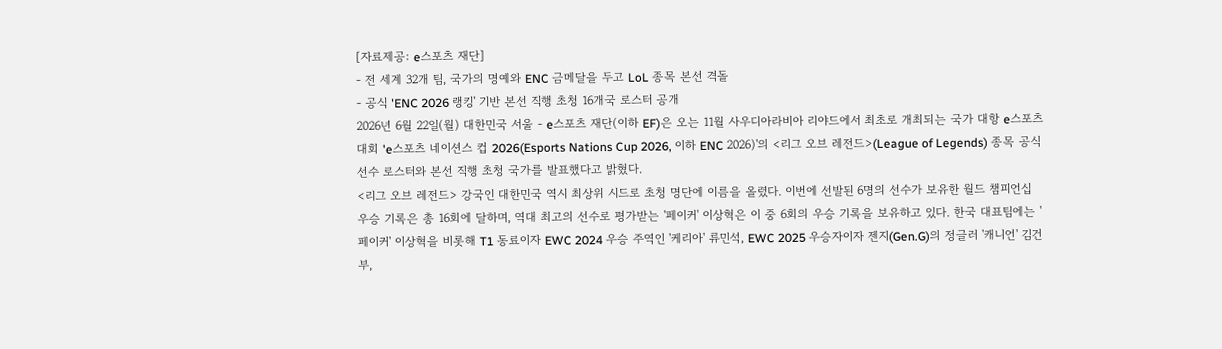[자료제공: e스포츠 재단]
- 전 세계 32개 팀, 국가의 명예와 ENC 금메달을 두고 LoL 종목 본선 격돌
- 공식 'ENC 2026 랭킹' 기반 본선 직행 초청 16개국 로스터 공개
2026년 6월 22일(월) 대한민국 서울 - e스포츠 재단(이하 EF)은 오는 11월 사우디아라비아 리야드에서 최초로 개최되는 국가 대항 e스포츠 대회 'e스포츠 네이션스 컵 2026(Esports Nations Cup 2026, 이하 ENC 2026)'의 <리그 오브 레전드>(League of Legends) 종목 공식 선수 로스터와 본선 직행 초청 국가를 발표했다고 밝혔다.
<리그 오브 레전드> 강국인 대한민국 역시 최상위 시드로 초청 명단에 이름을 올렸다. 이번에 선발된 6명의 선수가 보유한 월드 챔피언십 우승 기록은 총 16회에 달하며, 역대 최고의 선수로 평가받는 '페이커' 이상혁은 이 중 6회의 우승 기록을 보유하고 있다. 한국 대표팀에는 '페이커' 이상혁을 비롯해 T1 동료이자 EWC 2024 우승 주역인 '케리아' 류민석, EWC 2025 우승자이자 젠지(Gen.G)의 정글러 '캐니언' 김건부,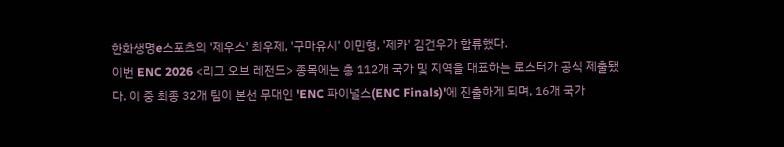한화생명e스포츠의 '제우스' 최우제, '구마유시' 이민형, '제카' 김건우가 합류했다.
이번 ENC 2026 <리그 오브 레전드> 종목에는 총 112개 국가 및 지역을 대표하는 로스터가 공식 제출됐다. 이 중 최종 32개 팀이 본선 무대인 'ENC 파이널스(ENC Finals)'에 진출하게 되며, 16개 국가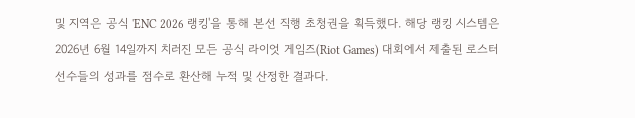및 지역은 공식 'ENC 2026 랭킹'을 통해 본선 직행 초청권을 획득했다. 해당 랭킹 시스템은 2026년 6월 14일까지 치러진 모든 공식 라이엇 게임즈(Riot Games) 대회에서 제출된 로스터 선수들의 성과를 점수로 환산해 누적 및 산정한 결과다.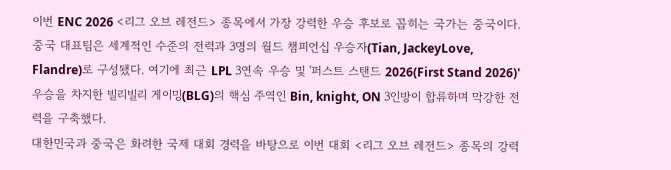이번 ENC 2026 <리그 오브 레전드> 종목에서 가장 강력한 우승 후보로 꼽히는 국가는 중국이다. 중국 대표팀은 세계적인 수준의 전력과 3명의 월드 챔피언십 우승자(Tian, JackeyLove, Flandre)로 구성됐다. 여기에 최근 LPL 3연속 우승 및 '퍼스트 스탠드 2026(First Stand 2026)' 우승을 차지한 빌리빌리 게이밍(BLG)의 핵심 주역인 Bin, knight, ON 3인방이 합류하며 막강한 전력을 구축했다.
대한민국과 중국은 화려한 국제 대회 경력을 바탕으로 이번 대회 <리그 오브 레전드> 종목의 강력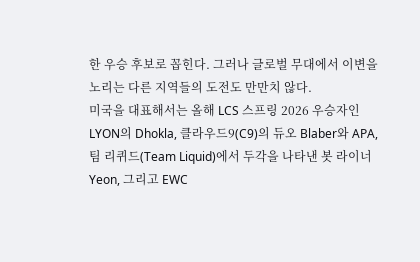한 우승 후보로 꼽힌다. 그러나 글로벌 무대에서 이변을 노리는 다른 지역들의 도전도 만만치 않다.
미국을 대표해서는 올해 LCS 스프링 2026 우승자인 LYON의 Dhokla, 클라우드9(C9)의 듀오 Blaber와 APA, 팀 리퀴드(Team Liquid)에서 두각을 나타낸 봇 라이너 Yeon, 그리고 EWC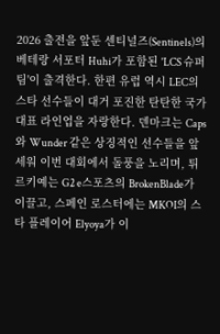2026 출전을 앞둔 센티널즈(Sentinels)의 베테랑 서포터 Huhi가 포함된 'LCS 슈퍼팀'이 출격한다. 한편 유럽 역시 LEC의 스타 선수들이 대거 포진한 탄탄한 국가대표 라인업을 자랑한다. 덴마크는 Caps와 Wunder 같은 상징적인 선수들을 앞세워 이번 대회에서 돌풍을 노리며, 튀르키예는 G2 e스포츠의 BrokenBlade가 이끌고, 스페인 로스터에는 MKOI의 스타 플레이어 Elyoya가 이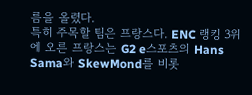름을 올렸다.
특히 주목할 팀은 프랑스다. ENC 랭킹 3위에 오른 프랑스는 G2 e스포츠의 Hans Sama와 SkewMond를 비롯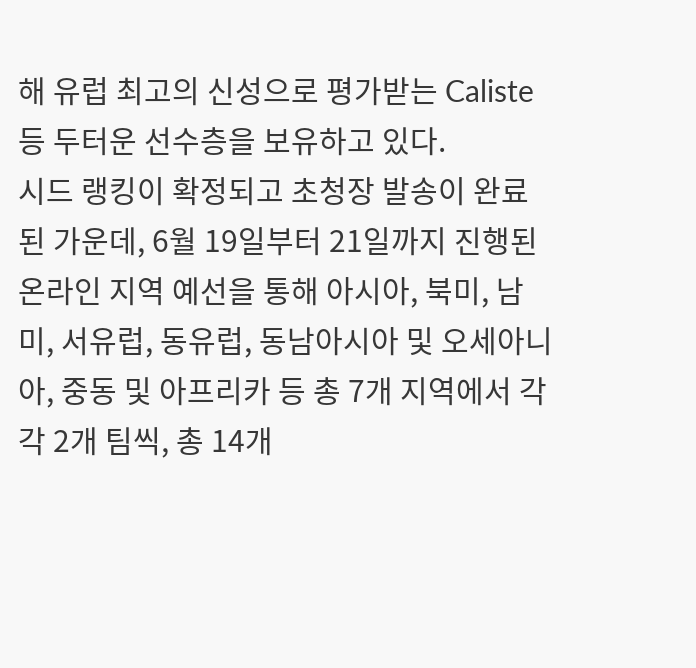해 유럽 최고의 신성으로 평가받는 Caliste 등 두터운 선수층을 보유하고 있다.
시드 랭킹이 확정되고 초청장 발송이 완료된 가운데, 6월 19일부터 21일까지 진행된 온라인 지역 예선을 통해 아시아, 북미, 남미, 서유럽, 동유럽, 동남아시아 및 오세아니아, 중동 및 아프리카 등 총 7개 지역에서 각각 2개 팀씩, 총 14개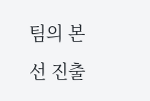팀의 본선 진출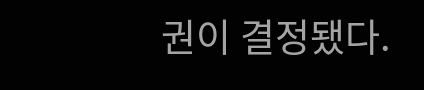권이 결정됐다.